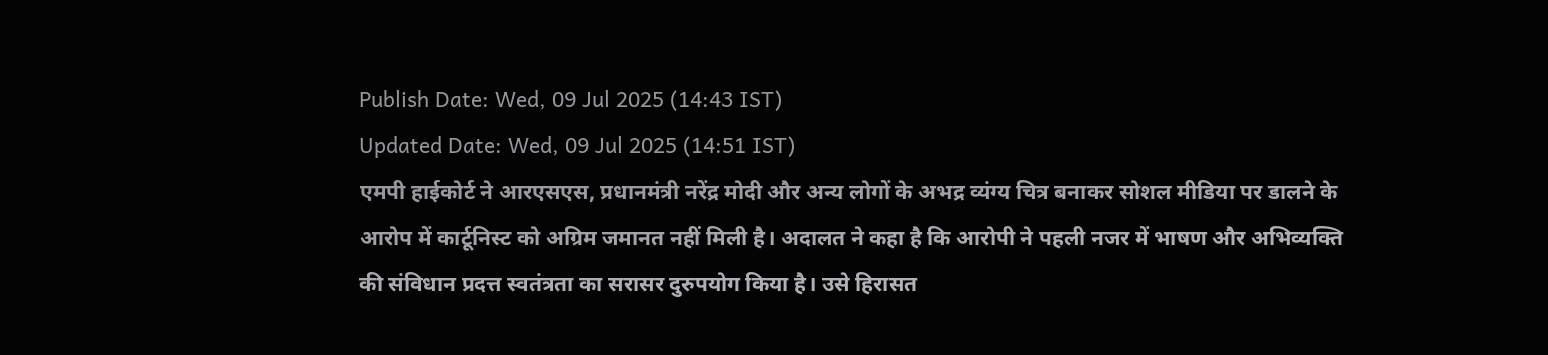Publish Date: Wed, 09 Jul 2025 (14:43 IST)
Updated Date: Wed, 09 Jul 2025 (14:51 IST)
एमपी हाईकोर्ट ने आरएसएस, प्रधानमंत्री नरेंद्र मोदी और अन्य लोगों के अभद्र व्यंग्य चित्र बनाकर सोशल मीडिया पर डालने के आरोप में कार्टूनिस्ट को अग्रिम जमानत नहीं मिली है। अदालत ने कहा है कि आरोपी ने पहली नजर में भाषण और अभिव्यक्ति की संविधान प्रदत्त स्वतंत्रता का सरासर दुरुपयोग किया है। उसे हिरासत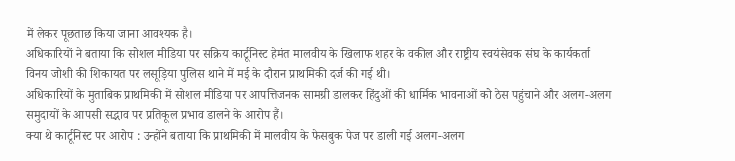में लेकर पूछताछ किया जाना आवश्यक है।
अधिकारियों ने बताया कि सोशल मीडिया पर सक्रिय कार्टूनिस्ट हेमंत मालवीय के खिलाफ शहर के वकील और राष्ट्रीय स्वयंसेवक संघ के कार्यकर्ता विनय जोशी की शिकायत पर लसूड़िया पुलिस थाने में मई के दौरान प्राथमिकी दर्ज की गई थी।
अधिकारियों के मुताबिक प्राथमिकी में सोशल मीडिया पर आपत्तिजनक सामग्री डालकर हिंदुओं की धार्मिक भावनाओं को ठेस पहुंचाने और अलग-अलग समुदायों के आपसी सद्भाव पर प्रतिकूल प्रभाव डालने के आरोप हैं।
क्या थे कार्टूनिस्ट पर आरोप : उन्होंने बताया कि प्राथमिकी में मालवीय के फेसबुक पेज पर डाली गई अलग-अलग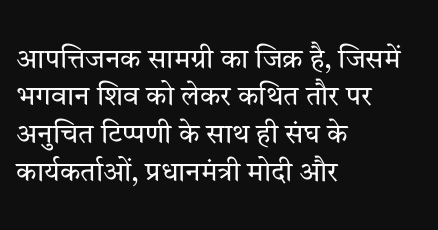आपत्तिजनक सामग्री का जिक्र है, जिसमें भगवान शिव को लेकर कथित तौर पर अनुचित टिप्पणी के साथ ही संघ के कार्यकर्ताओं, प्रधानमंत्री मोदी और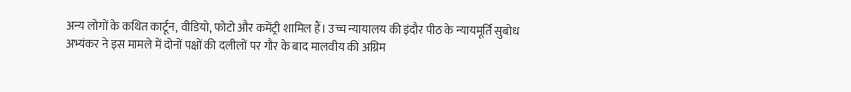अन्य लोगों के कथित कार्टून, वीडियो, फोटो और कमेंट्री शामिल हैं। उच्च न्यायालय की इंदौर पीठ के न्यायमूर्ति सुबोध अभ्यंकर ने इस मामले में दोनों पक्षों की दलीलों पर गौर के बाद मालवीय की अग्रिम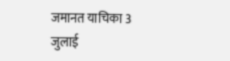जमानत याचिका 3 जुलाई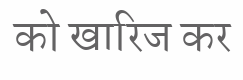को खारिज कर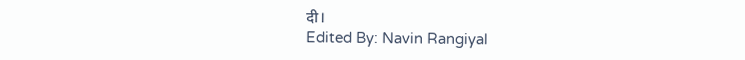दी।
Edited By: Navin Rangiyal